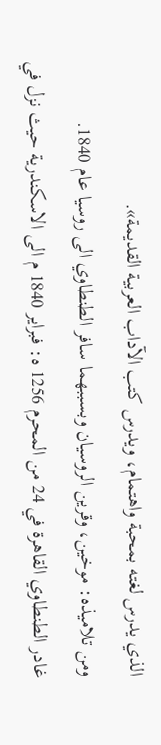الذي يدرس لغته بمحبة واهتمام، ويدرس كتب الآداب العربية القديمة».
ومن تلاميذه: موخين، وقرين الروسيان وبسببهما سافر الطنطاوي الى روسيا عام 1840.
غادر الطنطاوي القاهرة في 24 من المحرم 1256 ه: فبراير 1840 م الى الاسكندرية حيث نزل في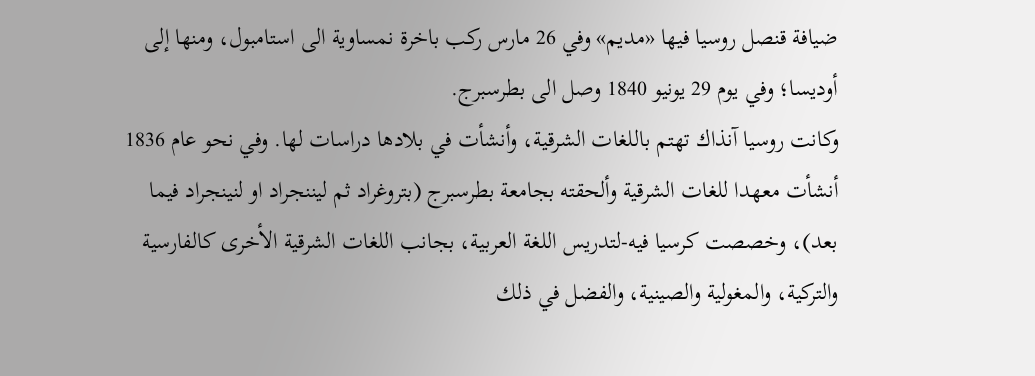ضيافة قنصل روسيا فيها «مديم» وفي 26 مارس ركب باخرة نمساوية الى استامبول، ومنها إلى أوديسا؛ وفي يوم 29 يونيو 1840 وصل الى بطرسبرج.
وكانت روسيا آنذاك تهتم باللغات الشرقية، وأنشأت في بلادها دراسات لها. وفي نحو عام 1836 أنشأت معهدا للغات الشرقية وألحقته بجامعة بطرسبرج (بتروغراد ثم ليننجراد او لنينجراد فيما بعد)، وخصصت كرسيا فيه-لتدريس اللغة العربية، بجانب اللغات الشرقية الأخرى كالفارسية والتركية، والمغولية والصينية، والفضل في ذلك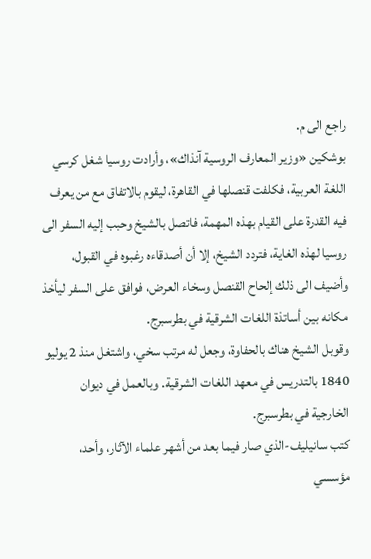راجع الى م.
بوشكين «وزير المعارف الروسية آنذاك»، وأرادت روسيا شغل كرسي اللغة العربية، فكلفت قنصلها في القاهرة، ليقوم بالاتفاق مع من يعرف فيه القدرة على القيام بهذه المهمة، فاتصل بالشيخ وحبب إليه السفر الى روسيا لهذه الغاية، فتردد الشيخ، إلا أن أصدقاءه رغبوه في القبول، وأضيف الى ذلك إلحاح القنصل وسخاء العرض، فوافق على السفر ليأخذ مكانه بين أساتذة اللغات الشرقية في بطرسبرج.
وقوبل الشيخ هناك بالحفاوة، وجعل له مرتب سخي، واشتغل منذ 2 يوليو 1840 بالتدريس في معهد اللغات الشرقية. وبالعمل في ديوان الخارجية في بطرسبرج.
كتب سانيليف-الذي صار فيما بعد من أشهر علماء الآثار، وأحد، مؤسسي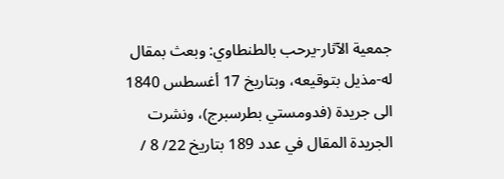جمعية الآثار-يرحب بالطنطاوي: وبعث بمقال له-مذيل بتوقيعه، وبتاريخ 17 أغسطس 1840 الى جريدة (فدومستي بطرسبرج)، ونشرت الجريدة المقال في عدد 189 بتاريخ 22/ 8 /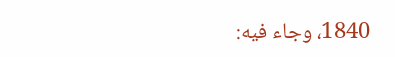1840، وجاء فيه: